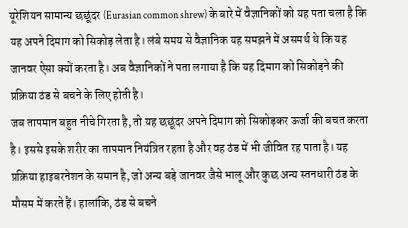यूरेशियन सामान्य छछूंदर (Eurasian common shrew) के बारे में वैज्ञानिकों को यह पता चला है कि यह अपने दिमाग को सिकोड़ लेता है। लंबे समय से वैज्ञानिक यह समझने में असमर्थ थे कि यह जानवर ऐसा क्यों करता है। अब वैज्ञानिकों ने पता लगाया है कि यह दिमाग को सिकोड़ने की प्रक्रिया ठंड से बचने के लिए होती है।
जब तापमान बहुत नीचे गिरता है, तो यह छछूंदर अपने दिमाग को सिकोड़कर ऊर्जा की बचत करता है। इससे इसके शरीर का तापमान नियंत्रित रहता है और वह ठंड में भी जीवित रह पाता है। यह प्रक्रिया हाइबरनेशन के समान है, जो अन्य बड़े जानवर जैसे भालू और कुछ अन्य स्तनधारी ठंड के मौसम में करते हैं। हालांकि, ठंड से बचने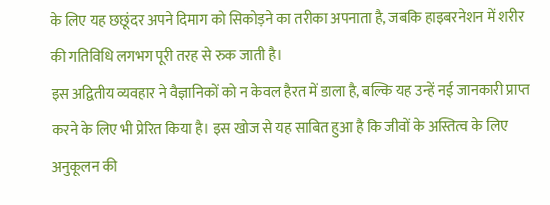के लिए यह छछूंदर अपने दिमाग को सिकोड़ने का तरीका अपनाता है, जबकि हाइबरनेशन में शरीर की गतिविधि लगभग पूरी तरह से रुक जाती है।
इस अद्वितीय व्यवहार ने वैज्ञानिकों को न केवल हैरत में डाला है, बल्कि यह उन्हें नई जानकारी प्राप्त करने के लिए भी प्रेरित किया है। इस खोज से यह साबित हुआ है कि जीवों के अस्तित्व के लिए अनुकूलन की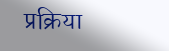प्रक्रिया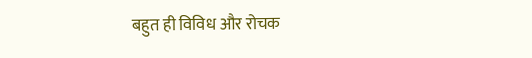बहुत ही विविध और रोचक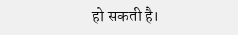हो सकती है।